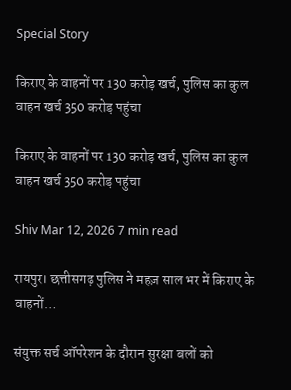Special Story

किराए के वाहनों पर 130 करोड़ खर्च, पुलिस का कुल वाहन खर्च 350 करोड़ पहुंचा

किराए के वाहनों पर 130 करोड़ खर्च, पुलिस का कुल वाहन खर्च 350 करोड़ पहुंचा

Shiv Mar 12, 2026 7 min read

रायपुर। छत्तीसगढ़ पुलिस ने महज़ साल भर में किराए के वाहनों…

संयुक्त सर्च ऑपरेशन के दौरान सुरक्षा बलों को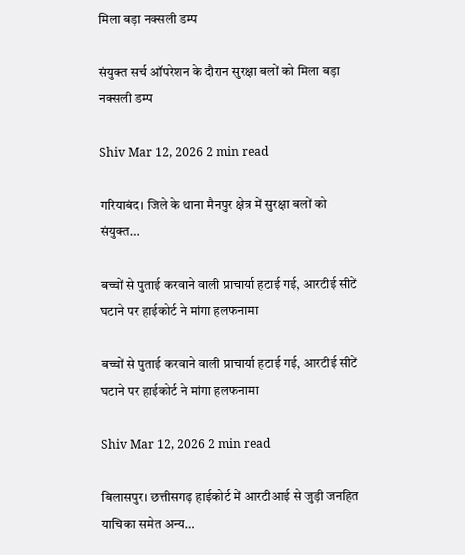मिला बड़ा नक्सली डम्प

संयुक्त सर्च ऑपरेशन के दौरान सुरक्षा बलों को मिला बड़ा नक्सली डम्प

Shiv Mar 12, 2026 2 min read

गरियाबंद। जिले के थाना मैनपुर क्षेत्र में सुरक्षा बलों को संयुक्त…

बच्चों से पुताई करवाने वाली प्राचार्या हटाई गई, आरटीई सीटें घटाने पर हाईकोर्ट ने मांगा हलफनामा

बच्चों से पुताई करवाने वाली प्राचार्या हटाई गई, आरटीई सीटें घटाने पर हाईकोर्ट ने मांगा हलफनामा

Shiv Mar 12, 2026 2 min read

बिलासपुर। छत्तीसगढ़ हाईकोर्ट में आरटीआई से जुड़ी जनहित याचिका समेत अन्य…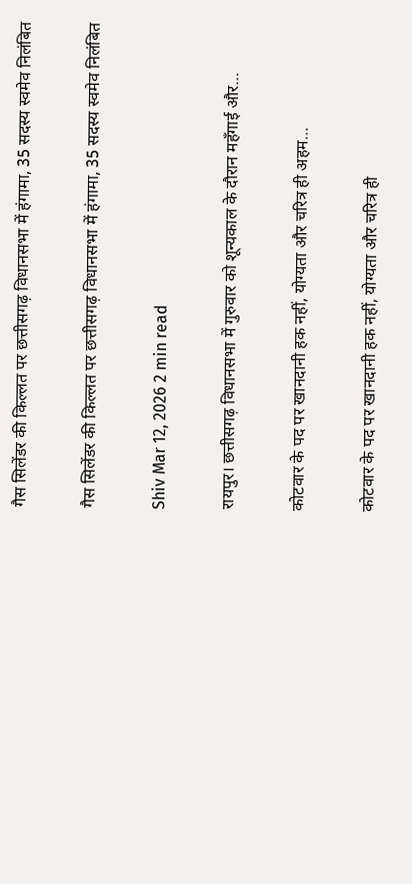गैस सिलेंडर की किल्लत पर छत्तीसगढ़ विधानसभा में हंगामा, 35 सदस्य स्वमेव निलंबित

गैस सिलेंडर की किल्लत पर छत्तीसगढ़ विधानसभा में हंगामा, 35 सदस्य स्वमेव निलंबित

Shiv Mar 12, 2026 2 min read

रायपुर। छत्तीसगढ़ विधानसभा में गुरुवार को शून्यकाल के दौरान महँगाई और…

कोटवार के पद पर खानदानी हक नहीं, योग्यता और चरित्र ही अहम…

कोटवार के पद पर खानदानी हक नहीं, योग्यता और चरित्र ही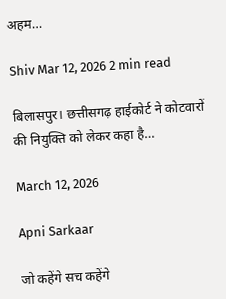अहम…

Shiv Mar 12, 2026 2 min read

बिलासपुर। छत्तीसगढ़ हाईकोर्ट ने कोटवारों की नियुक्ति को लेकर कहा है…

March 12, 2026

Apni Sarkaar

जो कहेंगे सच कहेंगे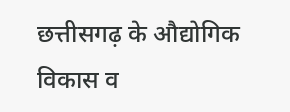छत्तीसगढ़ के औद्योगिक विकास व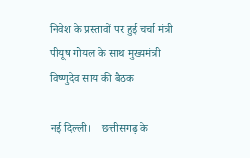निवेश के प्रस्तावों पर हुई चर्चा मंत्री पीयूष गोयल के साथ मुख्यमंत्री विष्णुदेव साय की बैठक

नई दिल्ली।    छत्तीसगढ़ के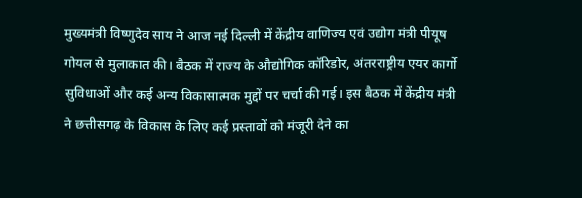मुख्यमंत्री विष्णुदेव साय ने आज नई दिल्ली में केंद्रीय वाणिज्य एवं उद्योग मंत्री पीयूष गोयल से मुलाकात की। बैठक में राज्य के औद्योगिक कॉरिडोर, अंतरराष्ट्रीय एयर कार्गो सुविधाओं और कई अन्य विकासात्मक मुद्दों पर चर्चा की गई। इस बैठक में केंद्रीय मंत्री ने छत्तीसगढ़ के विकास के लिए कई प्रस्तावों को मंजूरी देने का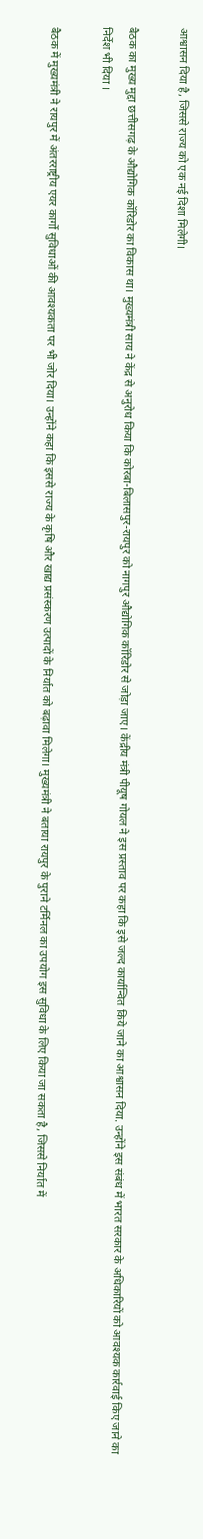आश्वासन दिया है, जिससे राज्य को एक नई दिशा मिलेगी।

बैठक का मुख्य मुद्दा छत्तीसगढ़ के औद्योगिक कॉरिडोर का विकास था। मुख्यमंत्री साय ने केंद्र से अनुरोध किया कि कोरबा-बिलासपुर-रायपुर को नागपुर औद्योगिक कॉरिडोर से जोड़ा जाए। केंद्रीय मंत्री पीयूष गोयल ने इस प्रस्ताव पर कहा कि इसे जल्द कार्यान्वित किये जाने का आश्वासन दिया. उन्होंने इस संबंध में भारत सरकार के अधिकारियों को आवश्यक कार्रवाई किए जाने का निर्देश भी दिया ।

बैठक में मुख्यमंत्री ने रायपुर में अंतरराष्ट्रीय एयर कार्गो सुविधाओं की आवश्यकता पर भी जोर दिया। उन्होंने कहा कि इससे राज्य के कृषि और खाद्य प्रसंस्करण उत्पादों के निर्यात को बढ़ावा मिलेगा। मुख्यमंत्री ने बताया रायपुर के पुराने टर्मिनल का उपयोग इस सुविधा के लिए किया जा सकता है, जिससे निर्यात में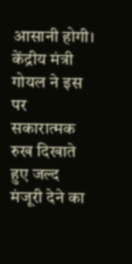आसानी होगी। केंद्रीय मंत्री गोयल ने इस पर सकारात्मक रुख दिखाते हुए जल्द मंजूरी देने का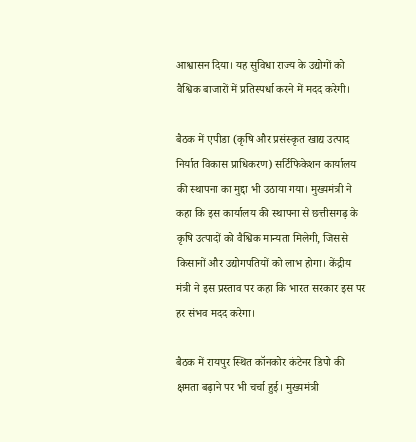आश्वासन दिया। यह सुविधा राज्य के उद्योगों को वैश्विक बाजारों में प्रतिस्पर्धा करने में मदद करेगी।

बैठक में एपीडा (कृषि और प्रसंस्कृत खाद्य उत्पाद निर्यात विकास प्राधिकरण) सर्टिफिकेशन कार्यालय की स्थापना का मुद्दा भी उठाया गया। मुख्यमंत्री ने कहा कि इस कार्यालय की स्थापना से छत्तीसगढ़ के कृषि उत्पादों को वैश्विक मान्यता मिलेगी, जिससे किसानों और उद्योगपतियों को लाभ होगा। केंद्रीय मंत्री ने इस प्रस्ताव पर कहा कि भारत सरकार इस पर हर संभव मदद करेगा।

बैठक में रायपुर स्थित कॉनकोर कंटेनर डिपो की क्षमता बढ़ाने पर भी चर्चा हुई। मुख्यमंत्री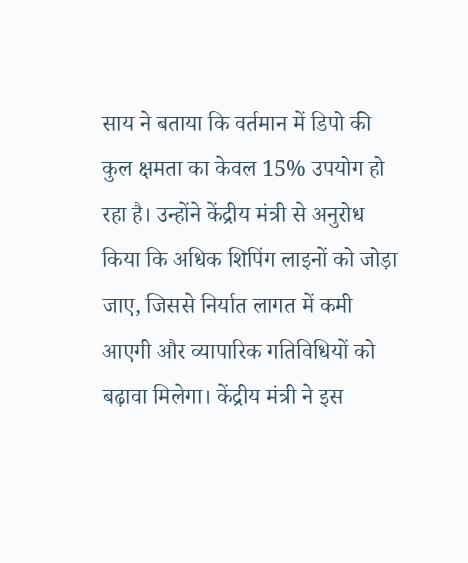साय ने बताया कि वर्तमान में डिपो की कुल क्षमता का केवल 15% उपयोग हो रहा है। उन्होंने केंद्रीय मंत्री से अनुरोध किया कि अधिक शिपिंग लाइनों को जोड़ा जाए, जिससे निर्यात लागत में कमी आएगी और व्यापारिक गतिविधियों को बढ़ावा मिलेगा। केंद्रीय मंत्री ने इस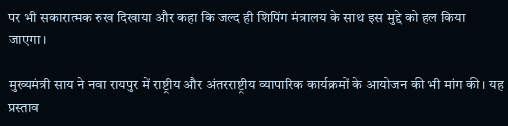पर भी सकारात्मक रुख दिखाया और कहा कि जल्द ही शिपिंग मंत्रालय के साथ इस मुद्दे को हल किया जाएगा।

मुख्यमंत्री साय ने नवा रायपुर में राष्ट्रीय और अंतरराष्ट्रीय व्यापारिक कार्यक्रमों के आयोजन की भी मांग की। यह प्रस्ताव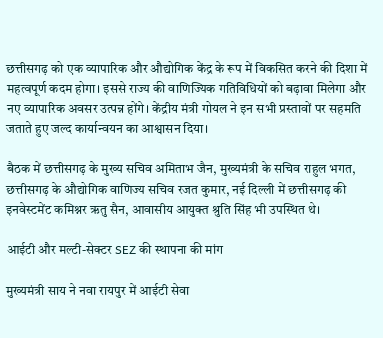छत्तीसगढ़ को एक व्यापारिक और औद्योगिक केंद्र के रूप में विकसित करने की दिशा में महत्वपूर्ण कदम होगा। इससे राज्य की वाणिज्यिक गतिविधियों को बढ़ावा मिलेगा और नए व्यापारिक अवसर उत्पन्न होंगे। केंद्रीय मंत्री गोयल ने इन सभी प्रस्तावों पर सहमति जताते हुए जल्द कार्यान्वयन का आश्वासन दिया।

बैठक में छत्तीसगढ़ के मुख्य सचिव अमिताभ जैन, मुख्यमंत्री के सचिव राहुल भगत, छत्तीसगढ़ के औद्योगिक वाणिज्य सचिव रजत कुमार, नई दिल्ली में छत्तीसगढ़ की इनवेस्टमेंट कमिश्नर ऋतु सैन, आवासीय आयुक्त श्रुति सिंह भी उपस्थित थे।

आईटी और मल्टी-सेक्टर SEZ की स्थापना की मांग

मुख्यमंत्री साय ने नवा रायपुर में आईटी सेवा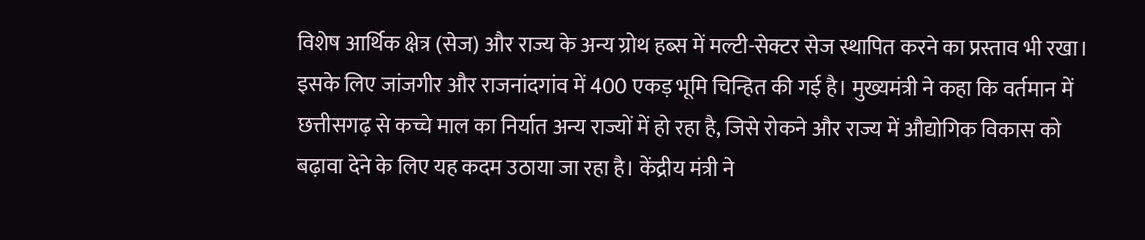विशेष आर्थिक क्षेत्र (सेज) और राज्य के अन्य ग्रोथ हब्स में मल्टी-सेक्टर सेज स्थापित करने का प्रस्ताव भी रखा। इसके लिए जांजगीर और राजनांदगांव में 400 एकड़ भूमि चिन्हित की गई है। मुख्यमंत्री ने कहा कि वर्तमान में छत्तीसगढ़ से कच्चे माल का निर्यात अन्य राज्यों में हो रहा है, जिसे रोकने और राज्य में औद्योगिक विकास को बढ़ावा देने के लिए यह कदम उठाया जा रहा है। केंद्रीय मंत्री ने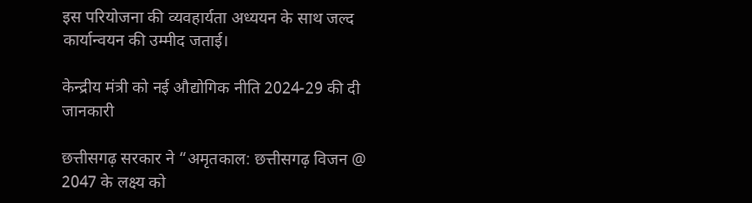इस परियोजना की व्यवहार्यता अध्ययन के साथ जल्द कार्यान्वयन की उम्मीद जताई।

केन्द्रीय मंत्री को नई औद्योगिक नीति 2024-29 की दी जानकारी

छत्तीसगढ़ सरकार ने “अमृतकाल: छत्तीसगढ़ विजन @ 2047 के लक्ष्य को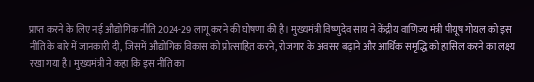प्राप्त करने के लिए नई औद्योगिक नीति 2024-29 लागू करने की घोषणा की है। मुख्यमंत्री विष्णुदेव साय ने केंद्रीय वाणिज्य मंत्री पीयूष गोयल को इस नीति के बारे में जानकारी दी, जिसमें औद्योगिक विकास को प्रोत्साहित करने, रोजगार के अवसर बढ़ाने और आर्थिक समृद्धि को हासिल करने का लक्ष्य रखा गया है। मुख्यमंत्री ने कहा कि इस नीति का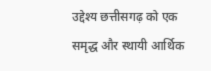उद्देश्य छत्तीसगढ़ को एक समृद्ध और स्थायी आर्थिक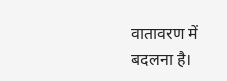वातावरण में बदलना है।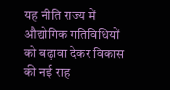यह नीति राज्य में औद्योगिक गतिविधियों को बढ़ावा देकर विकास की नई राह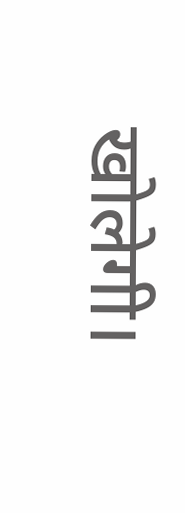खोलेगी।